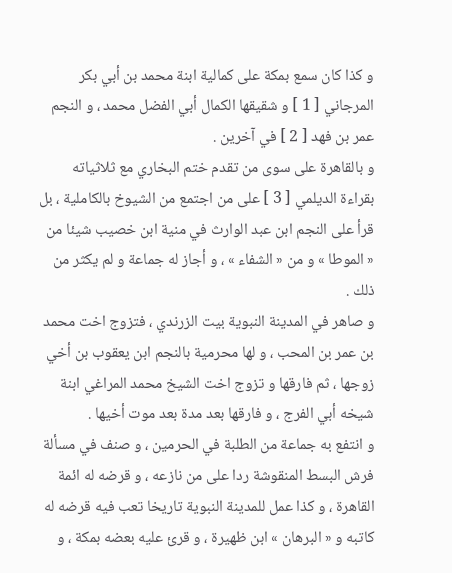و كذا كان سمع بمكة على كمالية ابنة محمد بن أبي بكر المرجاني [ 1 ] و شقيقها الكمال أبي الفضل محمد ، و النجم عمر بن فهد [ 2 ] في آخرين .
و بالقاهرة على سوى من تقدم ختم البخاري مع ثلاثياته بقراءة الديلمي [ 3 ] على من اجتمع من الشيوخ بالكاملية ، بل قرأ على النجم ابن عبد الوارث في منية ابن خصيب شيئا من « الموطا » و من « الشفاء » ، و أجاز له جماعة و لم يكثر من ذلك .
و صاهر في المدينة النبوية بيت الزرندي ، فتزوج اخت محمد بن عمر بن المحب ، و لها محرمية بالنجم ابن يعقوب بن أخي زوجها ، ثم فارقها و تزوج اخت الشيخ محمد المراغي ابنة شيخه أبي الفرج ، و فارقها بعد مدة بعد موت أخيها .
و انتفع به جماعة من الطلبة في الحرمين ، و صنف في مسألة فرش البسط المنقوشة ردا على من نازعه ، و قرضه له ائمة القاهرة ، و كذا عمل للمدينة النبوية تاريخا تعب فيه قرضه له كاتبه و « البرهان » ابن ظهيرة ، و قرئ عليه بعضه بمكة ، و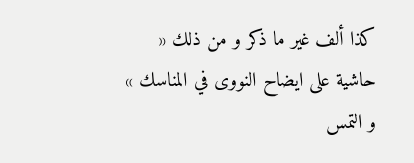كذا ألف غير ما ذكر و من ذلك « حاشية على ايضاح النووى في المناسك » و التمس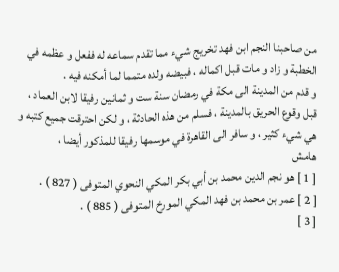من صاحبنا النجم ابن فهد تخريج شيء مما تقدم سماعه له ففعل و عظمه في الخطبة و زاد و مات قبل اكماله ، فبيضه ولده متمما لما أمكنه فيه .
و قدم من المدينة الى مكة في رمضان سنة ست و ثمانين رفيقا لابن العماد ، قبل وقوع الحريق بالمدينة ، فسلم من هذه الحادثة ، و لكن احترقت جميع كتبه و هي شيء كثير ، و سافر الى القاهرة في موسمها رفيقا للمذكور أيضا ،
هامش
[ 1 ] هو نجم الدين محمد بن أبي بكر المكي النحوي المتوفى ( 827 ) .
[ 2 ] عمر بن محمد بن فهد المكي المورخ المتوفى ( 885 ) .
[ 3 ]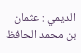الديمي : عثمان بن محمد الحافظ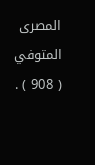المصرى المتوفي ( 908 ) .